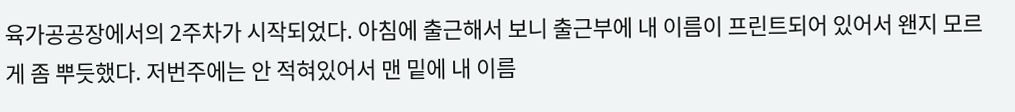육가공공장에서의 2주차가 시작되었다. 아침에 출근해서 보니 출근부에 내 이름이 프린트되어 있어서 왠지 모르게 좀 뿌듯했다. 저번주에는 안 적혀있어서 맨 밑에 내 이름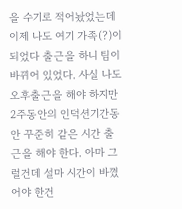을 수기로 적어놨었는데 이제 나도 여기 가족(?)이 되었다 출근을 하니 팀이 바뀌어 있었다. 사실 나도 오후출근을 해야 하지만 2주동안의 인덕션기간동안 꾸준히 같은 시간 출근을 해야 한다. 아마 그럴건데 설마 시간이 바꼈어야 한건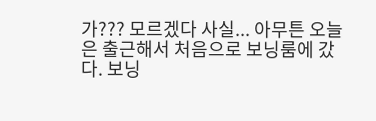가??? 모르겠다 사실... 아무튼 오늘은 출근해서 처음으로 보닝룸에 갔다. 보닝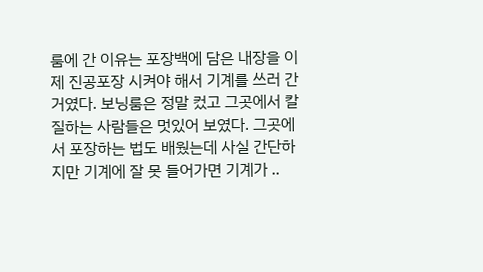룸에 간 이유는 포장백에 담은 내장을 이제 진공포장 시켜야 해서 기계를 쓰러 간 거였다. 보닝룸은 정말 컸고 그곳에서 칼질하는 사람들은 멋있어 보였다. 그곳에서 포장하는 법도 배웠는데 사실 간단하지만 기계에 잘 못 들어가면 기계가 ..